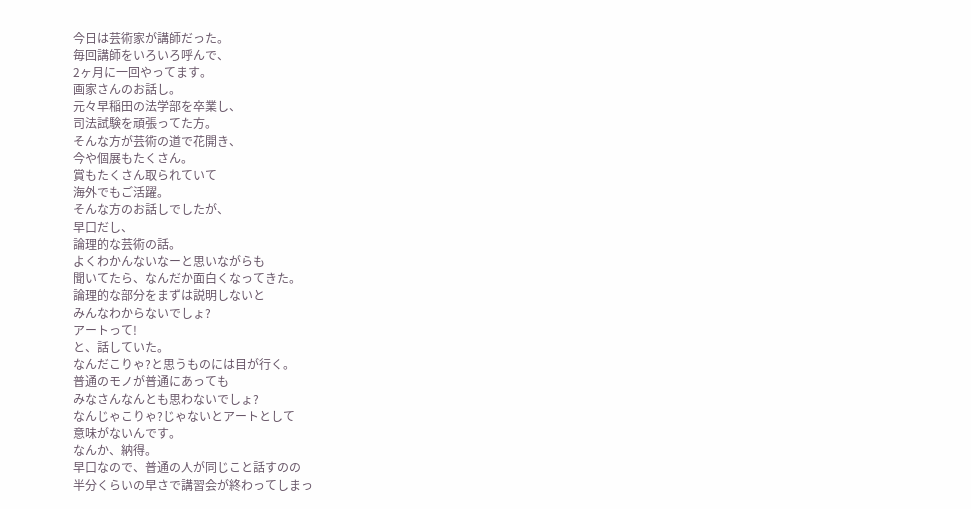今日は芸術家が講師だった。
毎回講師をいろいろ呼んで、
2ヶ月に一回やってます。
画家さんのお話し。
元々早稲田の法学部を卒業し、
司法試験を頑張ってた方。
そんな方が芸術の道で花開き、
今や個展もたくさん。
賞もたくさん取られていて
海外でもご活躍。
そんな方のお話しでしたが、
早口だし、
論理的な芸術の話。
よくわかんないなーと思いながらも
聞いてたら、なんだか面白くなってきた。
論理的な部分をまずは説明しないと
みんなわからないでしょ?
アートって!
と、話していた。
なんだこりゃ?と思うものには目が行く。
普通のモノが普通にあっても
みなさんなんとも思わないでしょ?
なんじゃこりゃ?じゃないとアートとして
意味がないんです。
なんか、納得。
早口なので、普通の人が同じこと話すのの
半分くらいの早さで講習会が終わってしまっ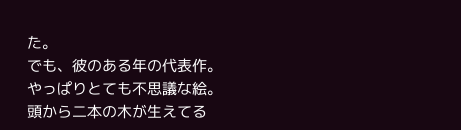た。
でも、彼のある年の代表作。
やっぱりとても不思議な絵。
頭から二本の木が生えてる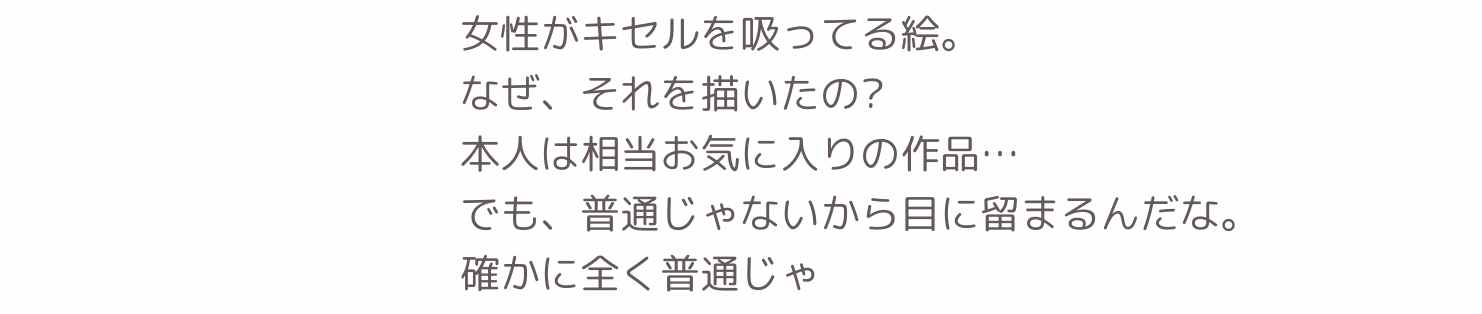女性がキセルを吸ってる絵。
なぜ、それを描いたの?
本人は相当お気に入りの作品…
でも、普通じゃないから目に留まるんだな。
確かに全く普通じゃ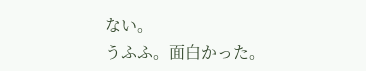ない。
うふふ。面白かった。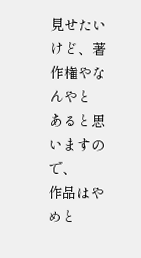見せたいけど、著作権やなんやと
あると思いますので、
作品はやめと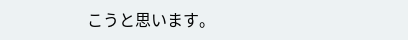こうと思います。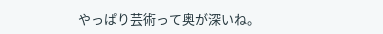やっぱり芸術って奥が深いね。